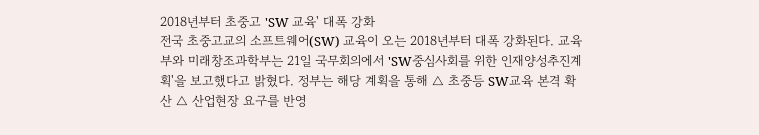2018년부터 초중고 'SW 교육' 대폭 강화
전국 초중고교의 소프트웨어(SW) 교육이 오는 2018년부터 대폭 강화된다. 교육부와 미래창조과학부는 21일 국무회의에서 'SW중심사회를 위한 인재양성추진계획'을 보고했다고 밝혔다. 정부는 해당 계획을 통해 △ 초중등 SW교육 본격 확산 △ 산업현장 요구를 반영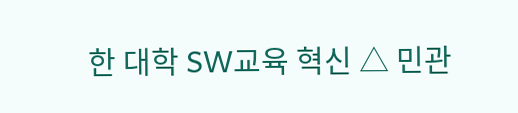한 대학 SW교육 혁신 △ 민관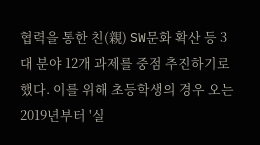협력을 통한 친(親) SW문화 확산 등 3대 분야 12개 과제를 중점 추진하기로 했다. 이를 위해 초등학생의 경우 오는 2019년부터 '실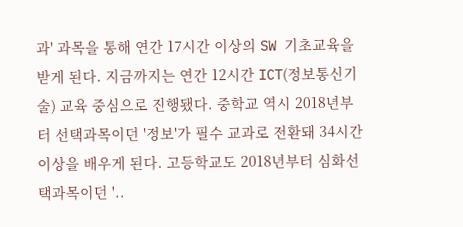과' 과목을 통해 연간 17시간 이상의 SW 기초교육을 받게 된다. 지금까지는 연간 12시간 ICT(정보통신기술) 교육 중심으로 진행됐다. 중학교 역시 2018년부터 선택과목이던 '정보'가 필수 교과로 전환돼 34시간 이상을 배우게 된다. 고등학교도 2018년부터 심화선택과목이던 '..